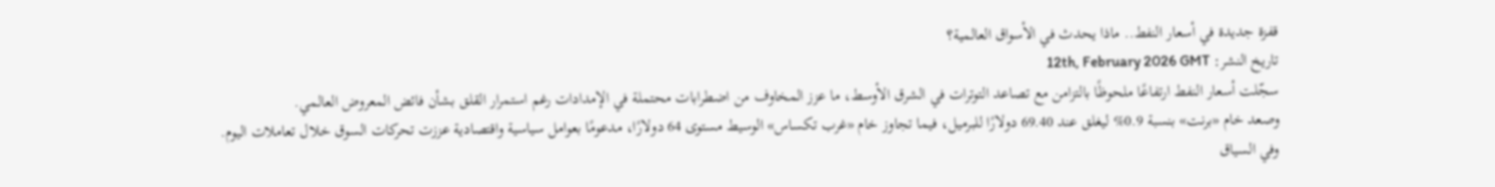قفزة جديدة في أسعار النفط.. ماذا يحدث في الأسواق العالمية؟
تاريخ النشر: 12th, February 2026 GMT
سجّلت أسعار النفط ارتفاعًا ملحوظًا بالتزامن مع تصاعد التوترات في الشرق الأوسط، ما عزز المخاوف من اضطرابات محتملة في الإمدادات رغم استمرار القلق بشأن فائض المعروض العالمي.
وصعد خام «برنت» بنسبة 0.9% ليغلق عند 69.40 دولارًا للبرميل، فيما تجاوز خام «غرب تكساس» الوسيط مستوى 64 دولارًا، مدعومًا بعوامل سياسية واقتصادية عززت تحركات السوق خلال تعاملات اليوم.
وفي السياق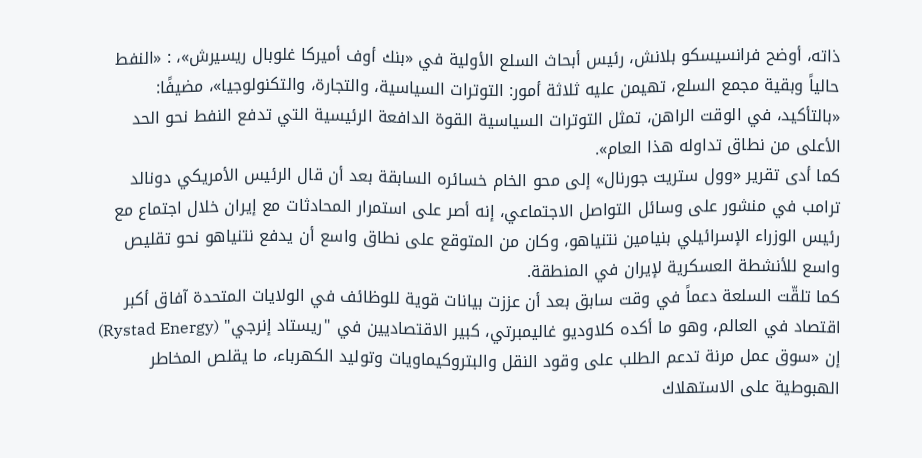ذاته، أوضح فرانسيسكو بلانش، رئيس أبحاث السلع الأولية في «بنك أوف أميركا غلوبال ريسيرش»، : «النفط حالياً وبقية مجمع السلع، تهيمن عليه ثلاثة أمور: التوترات السياسية، والتجارة، والتكنولوجيا»، مضيفًا: «بالتأكيد، في الوقت الراهن، تمثل التوترات السياسية القوة الدافعة الرئيسية التي تدفع النفط نحو الحد الأعلى من نطاق تداوله هذا العام».
كما أدى تقرير «وول ستريت جورنال» إلى محو الخام خسائره السابقة بعد أن قال الرئيس الأمريكي دونالد ترامب في منشور على وسائل التواصل الاجتماعي، إنه أصر على استمرار المحادثات مع إيران خلال اجتماع مع رئيس الوزراء الإسرائيلي بنيامين نتنياهو، وكان من المتوقع على نطاق واسع أن يدفع نتنياهو نحو تقليص واسع للأنشطة العسكرية لإيران في المنطقة.
كما تلقّت السلعة دعماً في وقت سابق بعد أن عززت بيانات قوية للوظائف في الولايات المتحدة آفاق أكبر اقتصاد في العالم، وهو ما أكده كلاوديو غاليمبرتي، كبير الاقتصاديين في "ريستاد إنرجي" (Rystad Energy) إن «سوق عمل مرنة تدعم الطلب على وقود النقل والبتروكيماويات وتوليد الكهرباء، ما يقلص المخاطر الهبوطية على الاستهلاك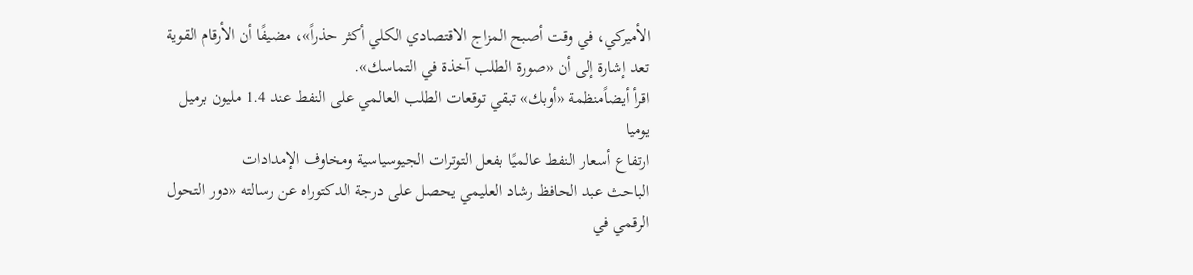الأميركي، في وقت أصبح المزاج الاقتصادي الكلي أكثر حذراً»، مضيفًا أن الأرقام القوية تعد إشارة إلى أن «صورة الطلب آخذة في التماسك».
اقرأ أيضاًمنظمة «أوبك» تبقي توقعات الطلب العالمي على النفط عند 1.4 مليون برميل يوميا
ارتفاع أسعار النفط عالميًا بفعل التوترات الجيوسياسية ومخاوف الإمدادات
الباحث عبد الحافظ رشاد العليمي يحصل على درجة الدكتوراه عن رسالته «دور التحول الرقمي في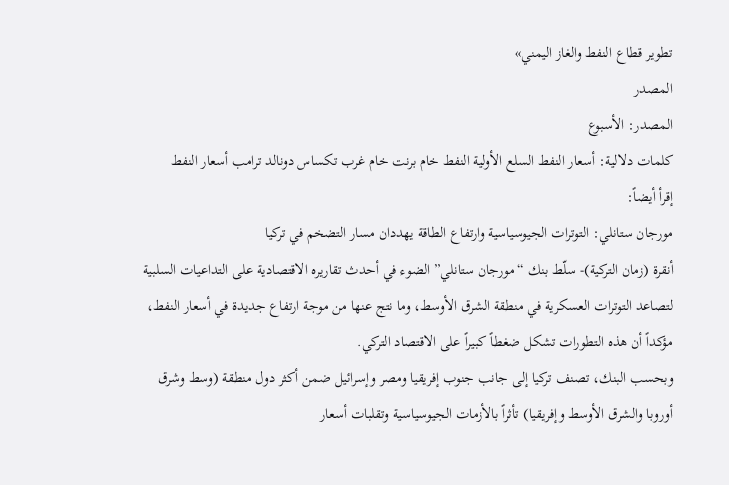تطوير قطاع النفط والغاز اليمني»
المصدر
المصدر: الأسبوع
كلمات دلالية: أسعار النفط السلع الأولية النفط خام برنت خام غرب تكساس دونالد ترامب أسعار النفط
إقرأ أيضاً:
مورجان ستانلي: التوترات الجيوسياسية وارتفاع الطاقة يهددان مسار التضخم في تركيا
أنقرة (زمان التركية)- سلّط بنك “مورجان ستانلي” الضوء في أحدث تقاريره الاقتصادية على التداعيات السلبية لتصاعد التوترات العسكرية في منطقة الشرق الأوسط، وما نتج عنها من موجة ارتفاع جديدة في أسعار النفط، مؤكداً أن هذه التطورات تشكل ضغطاً كبيراً على الاقتصاد التركي.
وبحسب البنك، تصنف تركيا إلى جانب جنوب إفريقيا ومصر وإسرائيل ضمن أكثر دول منطقة (وسط وشرق أوروبا والشرق الأوسط وإفريقيا) تأثراً بالأزمات الجيوسياسية وتقلبات أسعار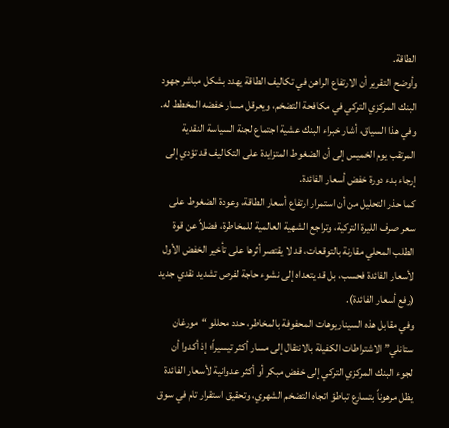الطاقة.
وأوضح التقرير أن الارتفاع الراهن في تكاليف الطاقة يهدد بشكل مباشر جهود البنك المركزي التركي في مكافحة التضخم، ويعرقل مسار خفضه المخطط له.
وفي هذا السياق، أشار خبراء البنك عشية اجتماع لجنة السياسة النقدية المرتقب يوم الخميس إلى أن الضغوط المتزايدة على التكاليف قد تؤدي إلى إرجاء بدء دورة خفض أسعار الفائدة.
كما حذر التحليل من أن استمرار ارتفاع أسعار الطاقة، وعودة الضغوط على سعر صرف الليرة التركية، وتراجع الشهية العالمية للمخاطرة، فضلاً عن قوة الطلب المحلي مقارنة بالتوقعات، قد لا يقتصر أثرها على تأخير الخفض الأول لأسعار الفائدة فحسب، بل قد يتعداه إلى نشوء حاجة لفرص تشديد نقدي جديد (رفع أسعار الفائدة).
وفي مقابل هذه السيناريوهات المحفوفة بالمخاطر، حدد محللو “مورغان ستانلي” الاشتراطات الكفيلة بالانتقال إلى مسار أكثر تيسيراً؛ إذ أكدوا أن لجوء البنك المركزي التركي إلى خفض مبكر أو أكثر عدوانية لأسعار الفائدة يظل مرهوناً بتسارع تباطؤ اتجاه التضخم الشهري، وتحقيق استقرار تام في سوق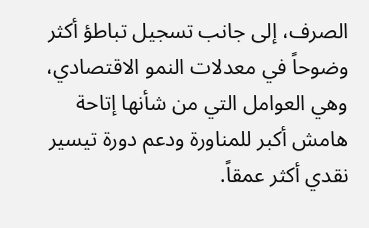الصرف، إلى جانب تسجيل تباطؤ أكثر وضوحاً في معدلات النمو الاقتصادي، وهي العوامل التي من شأنها إتاحة هامش أكبر للمناورة ودعم دورة تيسير نقدي أكثر عمقاً.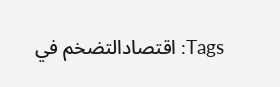Tags: اقتصادالتضخم في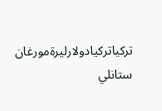تركياتركيادولارليرةمورغان ستانلي